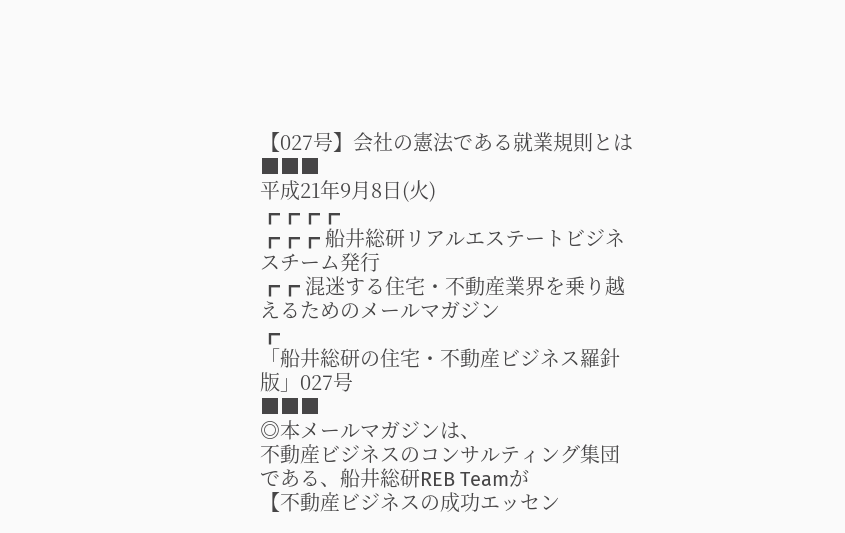【027号】会社の憲法である就業規則とは
■■■
平成21年9月8日(火)
┏┏┏┏
┏┏┏ 船井総研リアルエステートビジネスチーム発行
┏┏ 混迷する住宅・不動産業界を乗り越えるためのメールマガジン
┏
「船井総研の住宅・不動産ビジネス羅針版」027号
■■■
◎本メールマガジンは、
不動産ビジネスのコンサルティング集団である、船井総研REB Teamが
【不動産ビジネスの成功エッセン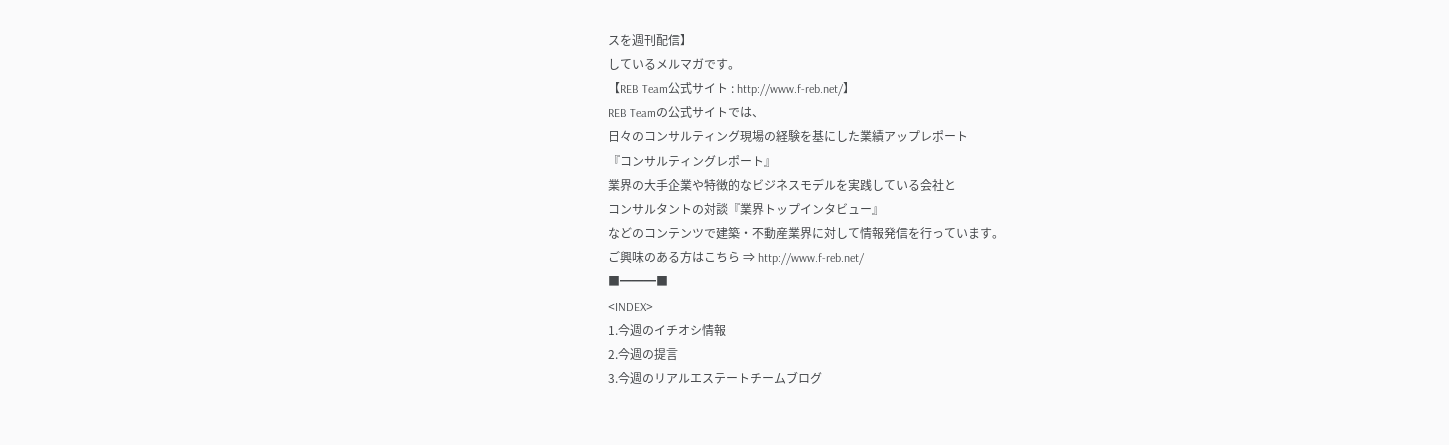スを週刊配信】
しているメルマガです。
【REB Team公式サイト : http://www.f-reb.net/】
REB Teamの公式サイトでは、
日々のコンサルティング現場の経験を基にした業績アップレポート
『コンサルティングレポート』
業界の大手企業や特徴的なビジネスモデルを実践している会社と
コンサルタントの対談『業界トップインタビュー』
などのコンテンツで建築・不動産業界に対して情報発信を行っています。
ご興味のある方はこちら ⇒ http://www.f-reb.net/
■━━━■
<INDEX>
1.今週のイチオシ情報
2.今週の提言
3.今週のリアルエステートチームブログ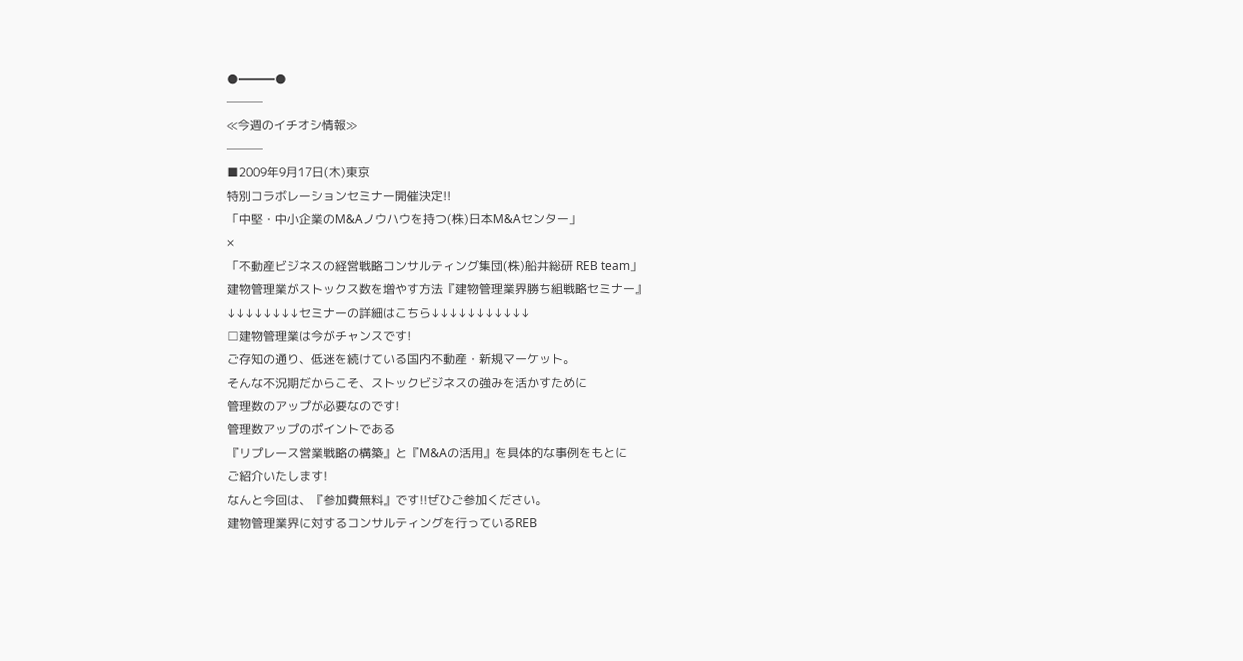●━━━●
───
≪今週のイチオシ情報≫
───
■2009年9月17日(木)東京
特別コラボレーションセミナー開催決定!!
「中堅・中小企業のM&Aノウハウを持つ(株)日本M&Aセンター」
×
「不動産ビジネスの経営戦略コンサルティング集団(株)船井総研 REB team」
建物管理業がストックス数を増やす方法『建物管理業界勝ち組戦略セミナー』
↓↓↓↓↓↓↓↓セミナーの詳細はこちら↓↓↓↓↓↓↓↓↓↓↓
□建物管理業は今がチャンスです!
ご存知の通り、低迷を続けている国内不動産・新規マーケット。
そんな不況期だからこそ、ストックビジネスの強みを活かすために
管理数のアップが必要なのです!
管理数アップのポイントである
『リプレース営業戦略の構築』と『M&Aの活用』を具体的な事例をもとに
ご紹介いたします!
なんと今回は、『参加費無料』です!!ぜひご参加ください。
建物管理業界に対するコンサルティングを行っているREB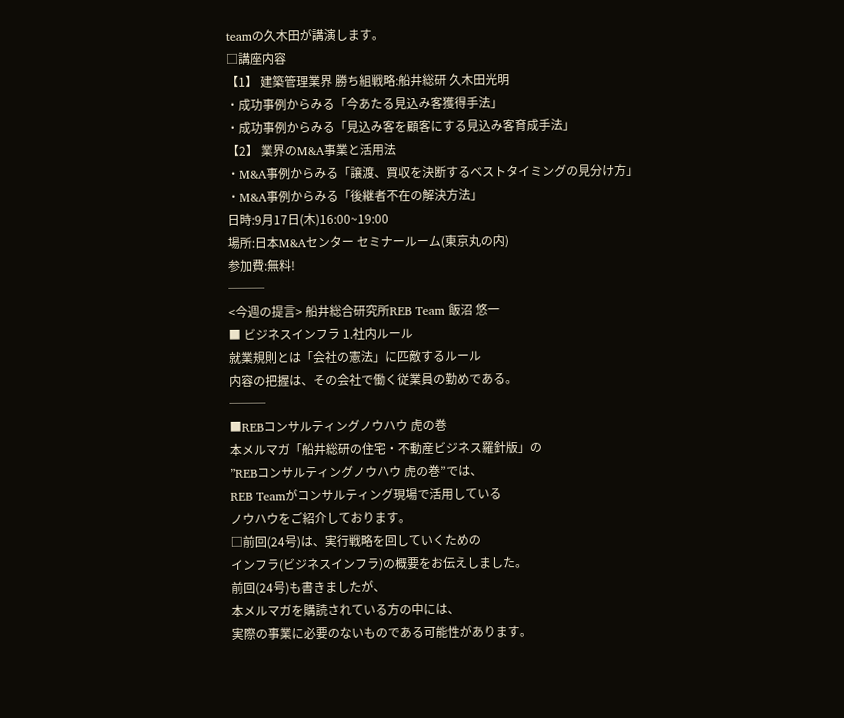teamの久木田が講演します。
□講座内容
【1】 建築管理業界 勝ち組戦略:船井総研 久木田光明
・成功事例からみる「今あたる見込み客獲得手法」
・成功事例からみる「見込み客を顧客にする見込み客育成手法」
【2】 業界のM&A事業と活用法
・M&A事例からみる「譲渡、買収を決断するベストタイミングの見分け方」
・M&A事例からみる「後継者不在の解決方法」
日時:9月17日(木)16:00~19:00
場所:日本M&Aセンター セミナールーム(東京丸の内)
参加費:無料!
───
<今週の提言> 船井総合研究所REB Team 飯沼 悠一
■ ビジネスインフラ 1.社内ルール
就業規則とは「会社の憲法」に匹敵するルール
内容の把握は、その会社で働く従業員の勤めである。
───
■REBコンサルティングノウハウ 虎の巻
本メルマガ「船井総研の住宅・不動産ビジネス羅針版」の
”REBコンサルティングノウハウ 虎の巻”では、
REB Teamがコンサルティング現場で活用している
ノウハウをご紹介しております。
□前回(24号)は、実行戦略を回していくための
インフラ(ビジネスインフラ)の概要をお伝えしました。
前回(24号)も書きましたが、
本メルマガを購読されている方の中には、
実際の事業に必要のないものである可能性があります。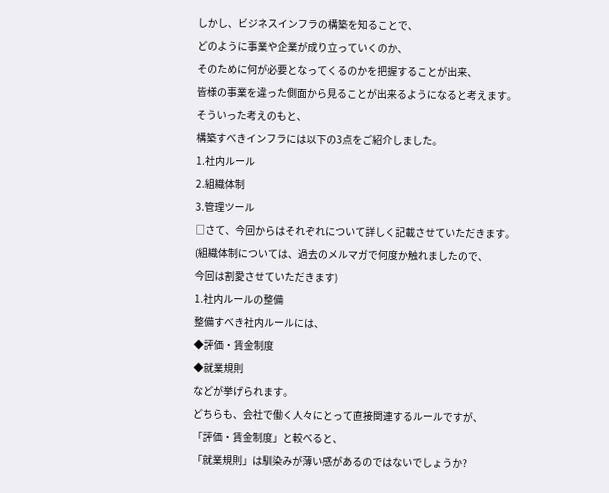しかし、ビジネスインフラの構築を知ることで、
どのように事業や企業が成り立っていくのか、
そのために何が必要となってくるのかを把握することが出来、
皆様の事業を違った側面から見ることが出来るようになると考えます。
そういった考えのもと、
構築すべきインフラには以下の3点をご紹介しました。
1.社内ルール
2.組織体制
3.管理ツール
□さて、今回からはそれぞれについて詳しく記載させていただきます。
(組織体制については、過去のメルマガで何度か触れましたので、
今回は割愛させていただきます)
1.社内ルールの整備
整備すべき社内ルールには、
◆評価・賃金制度
◆就業規則
などが挙げられます。
どちらも、会社で働く人々にとって直接関連するルールですが、
「評価・賃金制度」と較べると、
「就業規則」は馴染みが薄い感があるのではないでしょうか?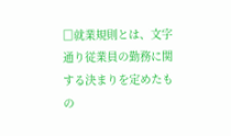□就業規則とは、文字通り従業員の勤務に関する決まりを定めたもの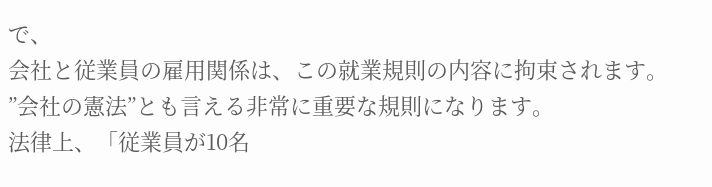で、
会社と従業員の雇用関係は、この就業規則の内容に拘束されます。
”会社の憲法”とも言える非常に重要な規則になります。
法律上、「従業員が10名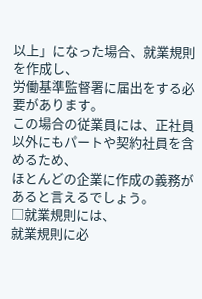以上」になった場合、就業規則を作成し、
労働基準監督署に届出をする必要があります。
この場合の従業員には、正社員以外にもパートや契約社員を含めるため、
ほとんどの企業に作成の義務があると言えるでしょう。
□就業規則には、
就業規則に必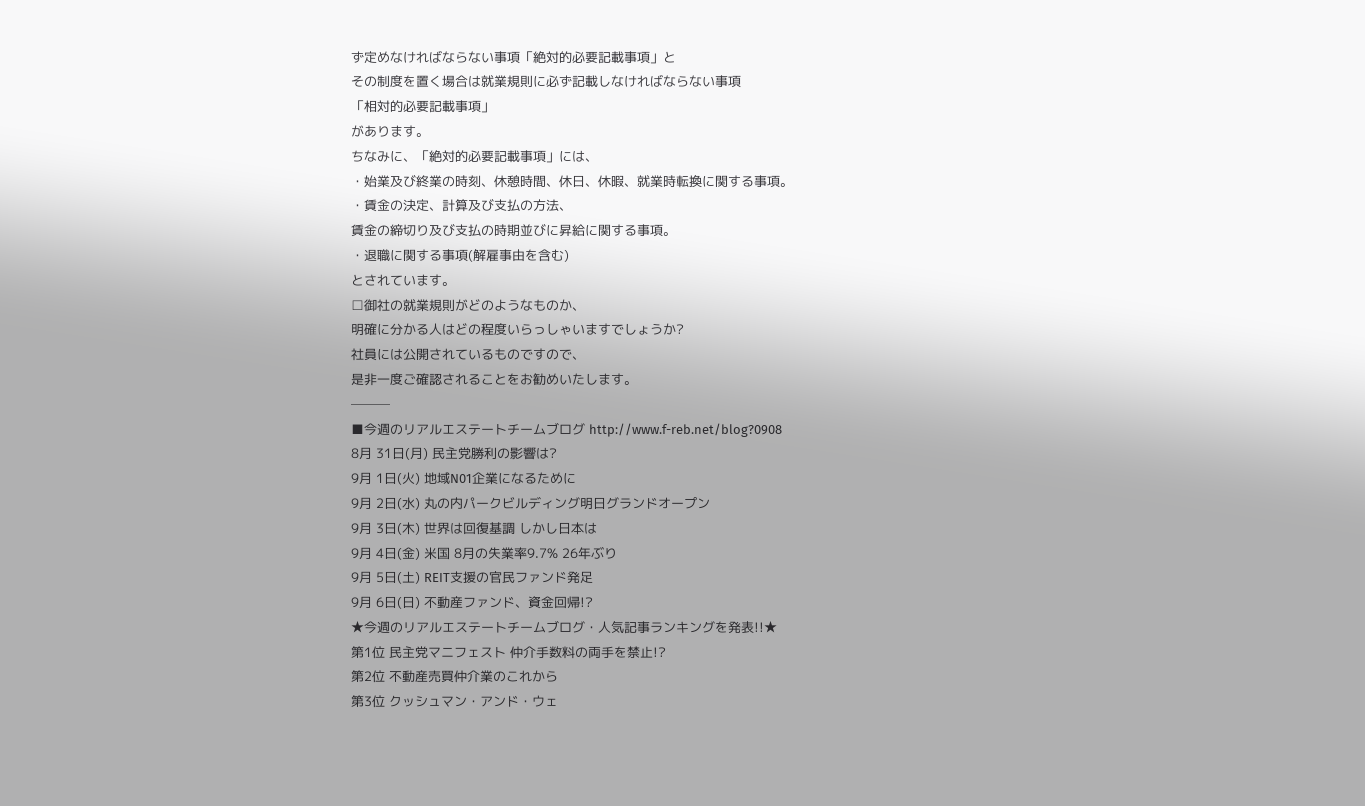ず定めなければならない事項「絶対的必要記載事項」と
その制度を置く場合は就業規則に必ず記載しなければならない事項
「相対的必要記載事項」
があります。
ちなみに、「絶対的必要記載事項」には、
・始業及び終業の時刻、休憩時間、休日、休暇、就業時転換に関する事項。
・賃金の決定、計算及び支払の方法、
賃金の締切り及び支払の時期並びに昇給に関する事項。
・退職に関する事項(解雇事由を含む)
とされています。
□御社の就業規則がどのようなものか、
明確に分かる人はどの程度いらっしゃいますでしょうか?
社員には公開されているものですので、
是非一度ご確認されることをお勧めいたします。
───
■今週のリアルエステートチームブログ http://www.f-reb.net/blog?0908
8月 31日(月) 民主党勝利の影響は?
9月 1日(火) 地域N01企業になるために
9月 2日(水) 丸の内パークビルディング明日グランドオープン
9月 3日(木) 世界は回復基調 しかし日本は
9月 4日(金) 米国 8月の失業率9.7% 26年ぶり
9月 5日(土) REIT支援の官民ファンド発足
9月 6日(日) 不動産ファンド、資金回帰!?
★今週のリアルエステートチームブログ・人気記事ランキングを発表!!★
第1位 民主党マニフェスト 仲介手数料の両手を禁止!?
第2位 不動産売買仲介業のこれから
第3位 クッシュマン・アンド・ウェ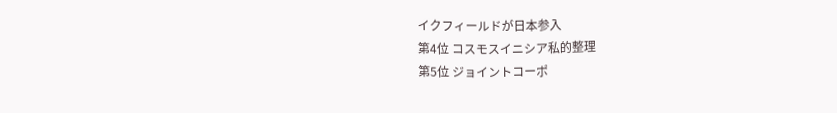イクフィールドが日本参入
第4位 コスモスイニシア私的整理
第5位 ジョイントコーポ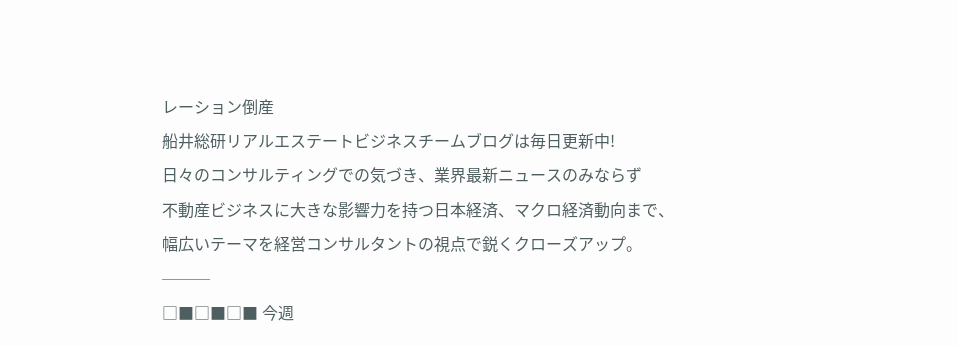レーション倒産
船井総研リアルエステートビジネスチームブログは毎日更新中!
日々のコンサルティングでの気づき、業界最新ニュースのみならず
不動産ビジネスに大きな影響力を持つ日本経済、マクロ経済動向まで、
幅広いテーマを経営コンサルタントの視点で鋭くクローズアップ。
───
□■□■□■ 今週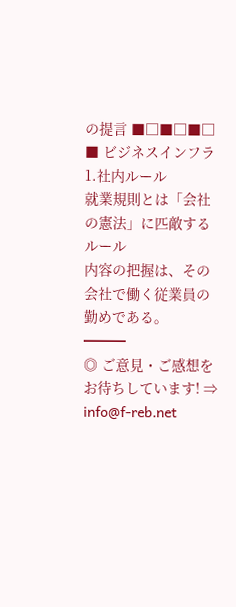の提言 ■□■□■□
■ ビジネスインフラ 1.社内ルール
就業規則とは「会社の憲法」に匹敵するルール
内容の把握は、その会社で働く従業員の勤めである。
━━━
◎ ご意見・ご感想をお待ちしています! ⇒ info@f-reb.net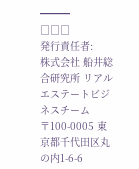━━━
□□□
発行責任者:
株式会社 船井総合研究所 リアルエステートビジネスチーム
〒100-0005 東京都千代田区丸の内1-6-6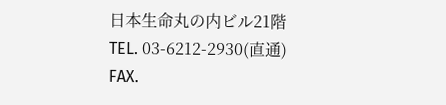日本生命丸の内ビル21階
TEL. 03-6212-2930(直通)
FAX.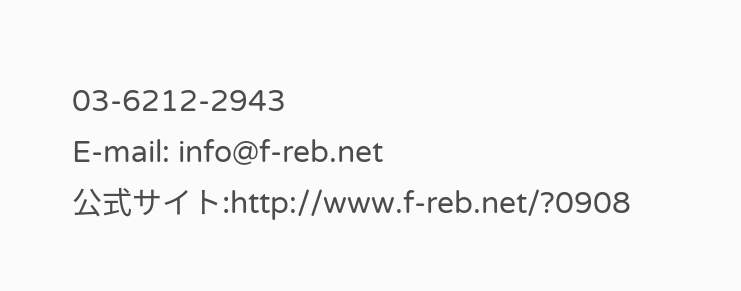03-6212-2943
E-mail: info@f-reb.net
公式サイト:http://www.f-reb.net/?0908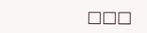□□□